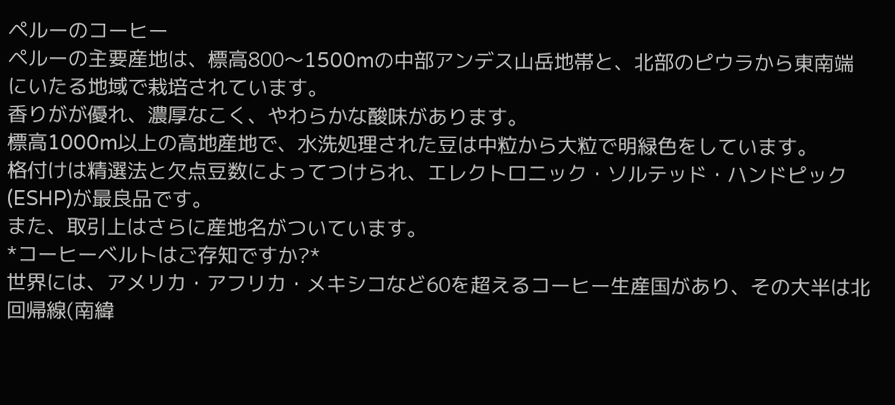ペルーのコーヒー
ペルーの主要産地は、標高800〜1500mの中部アンデス山岳地帯と、北部のピウラから東南端にいたる地域で栽培されています。
香りがが優れ、濃厚なこく、やわらかな酸味があります。
標高1000m以上の高地産地で、水洗処理された豆は中粒から大粒で明緑色をしています。
格付けは精選法と欠点豆数によってつけられ、エレクトロニック・ソルテッド・ハンドピック(ESHP)が最良品です。
また、取引上はさらに産地名がついています。
*コーヒーベルトはご存知ですか?*
世界には、アメリカ・アフリカ・メキシコなど60を超えるコーヒー生産国があり、その大半は北回帰線(南緯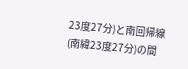23度27分)と南回帰線(南緯23度27分)の間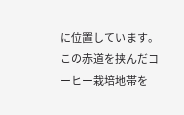に位置しています。
この赤道を挟んだコーヒー栽培地帯を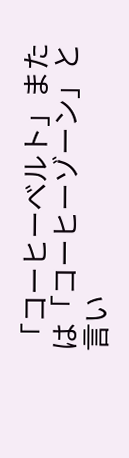「コーヒーベルト」または「コーヒーゾーン」と言い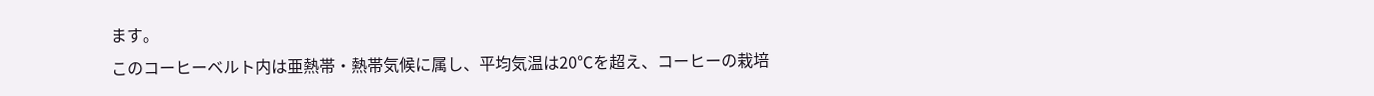ます。
このコーヒーベルト内は亜熱帯・熱帯気候に属し、平均気温は20℃を超え、コーヒーの栽培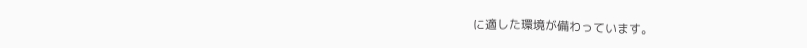に適した環境が備わっています。